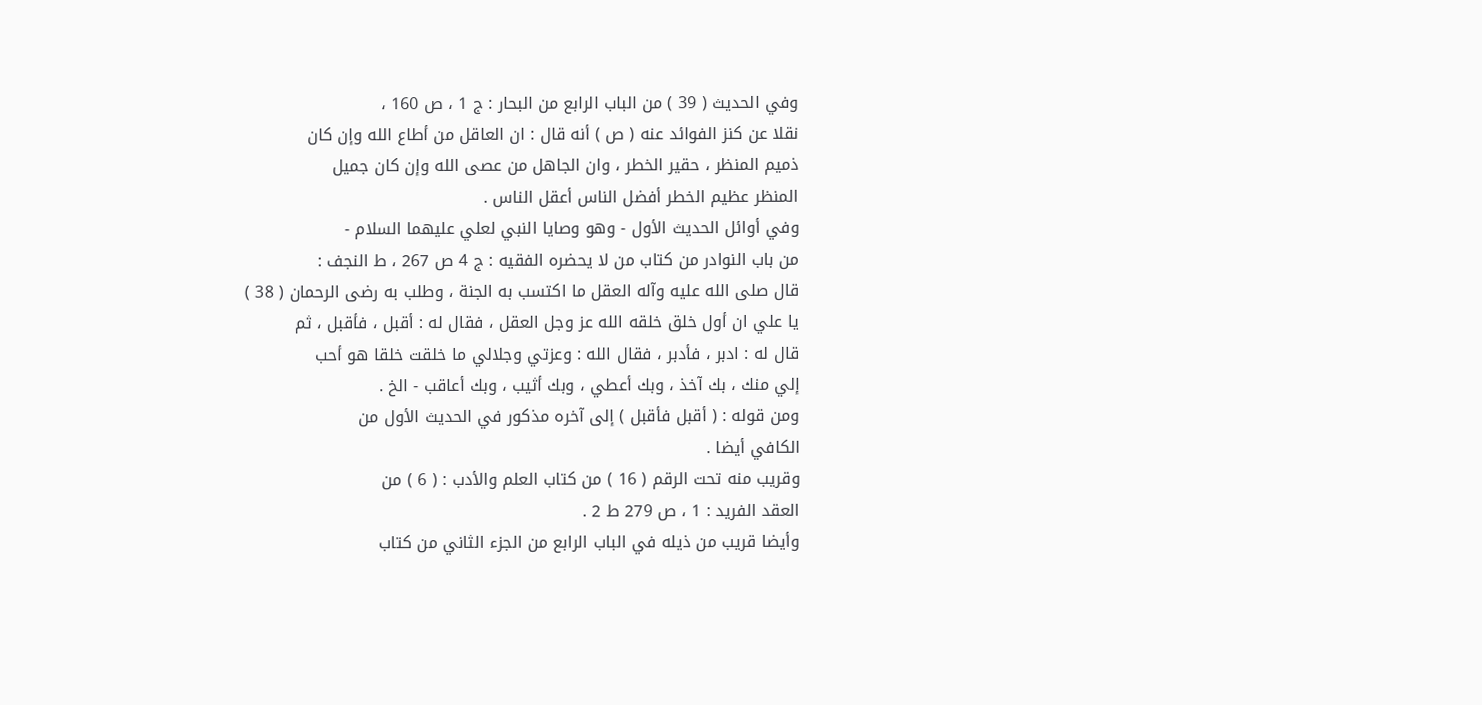وفي الحديث ( 39 ) من الباب الرابع من البحار : ج 1 ، ص 160 ،
نقلا عن كنز الفوائد عنه ( ص ) أنه قال : ان العاقل من أطاع الله وإن كان
ذميم المنظر ، حقير الخطر ، وان الجاهل من عصى الله وإن كان جميل
المنظر عظيم الخطر أفضل الناس أعقل الناس .
وفي أوائل الحديث الأول - وهو وصايا النبي لعلي عليهما السلام -
من باب النوادر من كتاب من لا يحضره الفقيه : ج 4 ص 267 ، ط النجف :
قال صلى الله عليه وآله العقل ما اكتسب به الجنة ، وطلب به رضى الرحمان ( 38 )
يا علي ان أول خلق خلقه الله عز وجل العقل ، فقال له : أقبل ، فأقبل ، ثم
قال له : ادبر ، فأدبر ، فقال الله : وعزتي وجلالي ما خلقت خلقا هو أحب
إلي منك ، بك آخذ ، وبك أعطي ، وبك أثيب ، وبك أعاقب - الخ .
ومن قوله : ( أقبل فأقبل ) إلى آخره مذكور في الحديث الأول من
الكافي أيضا .
وقريب منه تحت الرقم ( 16 ) من كتاب العلم والأدب : ( 6 ) من
العقد الفريد : 1 ، ص 279 ط 2 .
وأيضا قريب من ذيله في الباب الرابع من الجزء الثاني من كتاب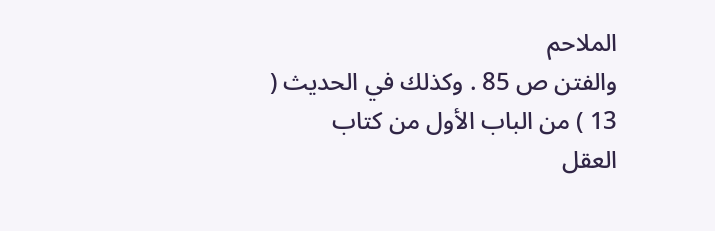الملاحم
والفتن ص 85 . وكذلك في الحديث ( 13 ) من الباب الأول من كتاب
العقل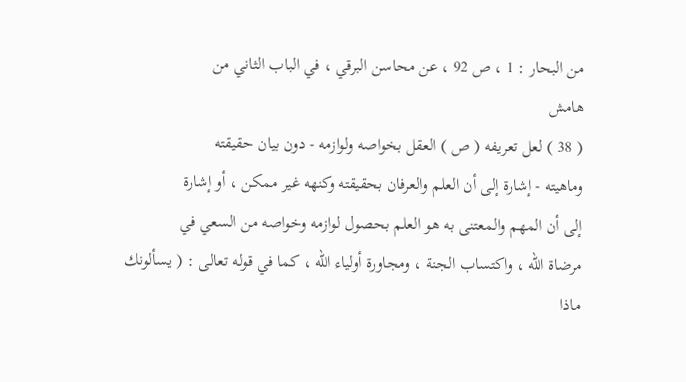من البحار : 1 ، ص 92 ، عن محاسن البرقي ، في الباب الثاني من
هامش
( 38 ) لعل تعريفه ( ص ) العقل بخواصه ولوازمه - دون بيان حقيقته
وماهيته - إشارة إلى أن العلم والعرفان بحقيقته وكنهه غير ممكن ، أو إشارة
إلى أن المهم والمعتنى به هو العلم بحصول لوازمه وخواصه من السعي في
مرضاة الله ، واكتساب الجنة ، ومجاورة أولياء الله ، كما في قوله تعالى : ( يسألونك
ماذا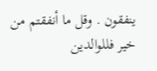ينفقون . وقل ما أنفقتم من خير فللوالدين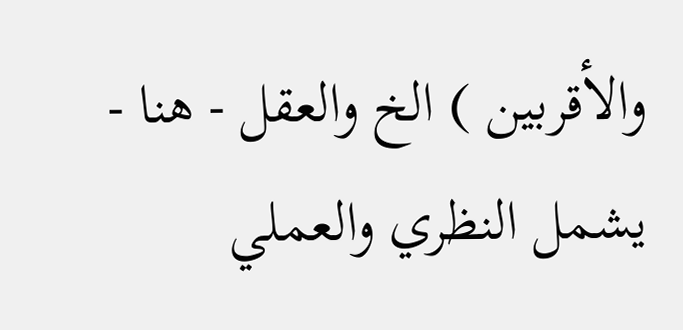والأقربين ) الخ والعقل - هنا -
يشمل النظري والعملي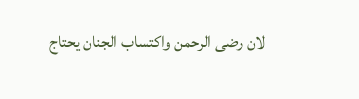لان رضى الرحمن واكتساب الجنان يحتاج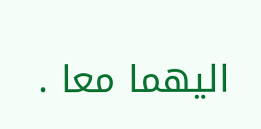اليهما معا .